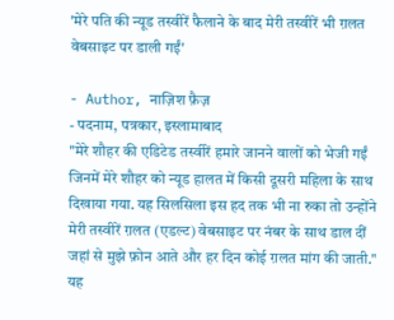'मेरे पति की न्यूड तस्वीरें फैलाने के बाद मेरी तस्वीरें भी ग़लत वेबसाइट पर डाली गईं'

- Author, नाज़िश फ़ैज़
- पदनाम, पत्रकार, इस्लामाबाद
"मेरे शौहर की एडिटेड तस्वीरें हमारे जानने वालों को भेजी गईं जिनमें मेरे शौहर को न्यूड हालत में किसी दूसरी महिला के साथ दिखाया गया. यह सिलसिला इस हद तक भी ना रुका तो उन्होंने मेरी तस्वीरें ग़लत (एडल्ट) वेबसाइट पर नंबर के साथ डाल दीं जहां से मुझे फ़ोन आते और हर दिन कोई ग़लत मांग की जाती."
यह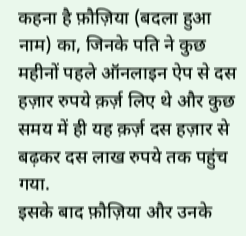कहना है फ़ौज़िया (बदला हुआ नाम) का, जिनके पति ने कुछ महीनों पहले ऑनलाइन ऐप से दस हज़ार रुपये क़र्ज़ लिए थे और कुछ समय में ही यह क़र्ज़ दस हज़ार से बढ़कर दस लाख रुपये तक पहुंच गया.
इसके बाद फ़ौज़िया और उनके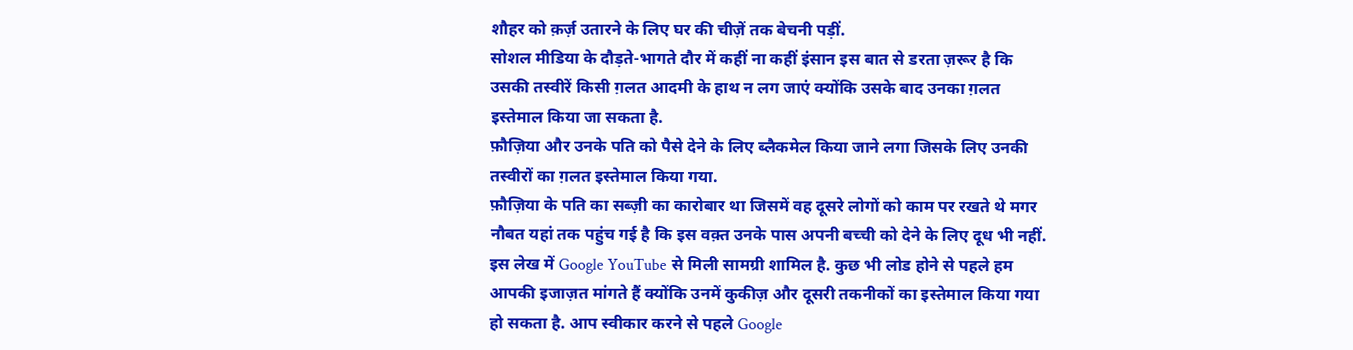शौहर को क़र्ज़ उतारने के लिए घर की चीज़ें तक बेचनी पड़ीं.
सोशल मीडिया के दौड़ते-भागते दौर में कहीं ना कहीं इंसान इस बात से डरता ज़रूर है कि उसकी तस्वीरें किसी ग़लत आदमी के हाथ न लग जाएं क्योंकि उसके बाद उनका ग़लत इस्तेमाल किया जा सकता है.
फ़ौज़िया और उनके पति को पैसे देने के लिए ब्लैकमेल किया जाने लगा जिसके लिए उनकी तस्वीरों का ग़लत इस्तेमाल किया गया.
फ़ौज़िया के पति का सब्ज़ी का कारोबार था जिसमें वह दूसरे लोगों को काम पर रखते थे मगर नौबत यहां तक पहुंच गई है कि इस वक़्त उनके पास अपनी बच्ची को देने के लिए दूध भी नहीं.
इस लेख में Google YouTube से मिली सामग्री शामिल है. कुछ भी लोड होने से पहले हम आपकी इजाज़त मांगते हैं क्योंकि उनमें कुकीज़ और दूसरी तकनीकों का इस्तेमाल किया गया हो सकता है. आप स्वीकार करने से पहले Google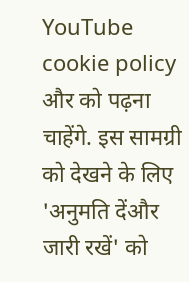YouTube cookie policy और को पढ़ना चाहेंगे. इस सामग्री को देखने के लिए 'अनुमति देंऔर जारी रखें' को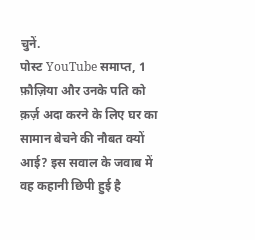चुनें.
पोस्ट YouTube समाप्त, 1
फ़ौज़िया और उनके पति को क़र्ज़ अदा करने के लिए घर का सामान बेचने की नौबत क्यों आई? इस सवाल के जवाब में वह कहानी छिपी हुई है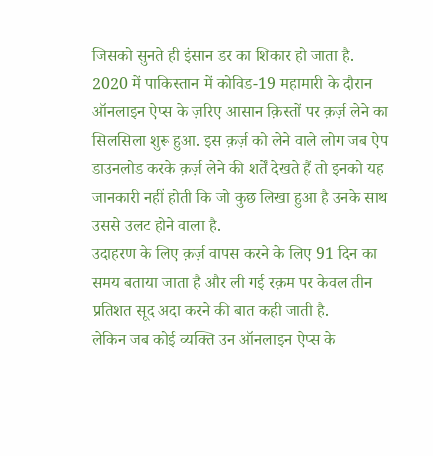जिसको सुनते ही इंसान डर का शिकार हो जाता है.
2020 में पाकिस्तान में कोविड-19 महामारी के दौरान ऑनलाइन ऐप्स के ज़रिए आसान क़िस्तों पर क़र्ज़ लेने का सिलसिला शुरू हुआ. इस क़र्ज़ को लेने वाले लोग जब ऐप डाउनलोड करके क़र्ज़ लेने की शर्तें देखते हैं तो इनको यह जानकारी नहीं होती कि जो कुछ लिखा हुआ है उनके साथ उससे उलट होने वाला है.
उदाहरण के लिए क़र्ज़ वापस करने के लिए 91 दिन का समय बताया जाता है और ली गई रक़म पर केवल तीन प्रतिशत सूद अदा करने की बात कही जाती है.
लेकिन जब कोई व्यक्ति उन ऑनलाइन ऐप्स के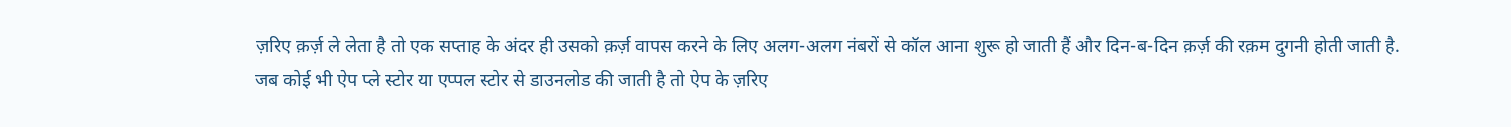ज़रिए क़र्ज़ ले लेता है तो एक सप्ताह के अंदर ही उसको क़र्ज़ वापस करने के लिए अलग-अलग नंबरों से कॉल आना शुरू हो जाती हैं और दिन-ब-दिन क़र्ज़ की रक़म दुगनी होती जाती है.
जब कोई भी ऐप प्ले स्टोर या एप्पल स्टोर से डाउनलोड की जाती है तो ऐप के ज़रिए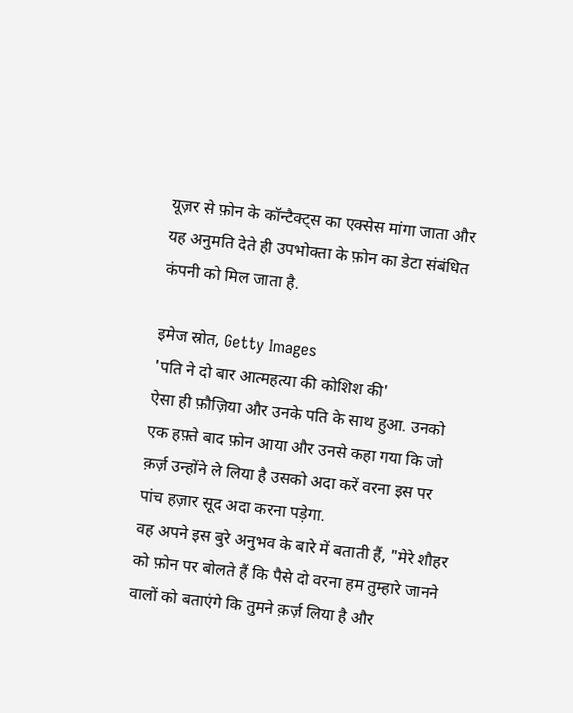यूज़र से फ़ोन के कॉन्टैक्ट्स का एक्सेस मांगा जाता और यह अनुमति देते ही उपभोक्ता के फ़ोन का डेटा संबंधित कंपनी को मिल जाता है.

इमेज स्रोत, Getty Images
'पति ने दो बार आत्महत्या की कोशिश की'
ऐसा ही फ़ौज़िया और उनके पति के साथ हुआ. उनको एक हफ़्ते बाद फ़ोन आया और उनसे कहा गया कि जो क़र्ज़ उन्होंने ले लिया है उसको अदा करें वरना इस पर पांच हज़ार सूद अदा करना पड़ेगा.
वह अपने इस बुरे अनुभव के बारे में बताती हैं, "मेरे शौहर को फ़ोन पर बोलते हैं कि पैसे दो वरना हम तुम्हारे जानने वालों को बताएंगे कि तुमने क़र्ज़ लिया है और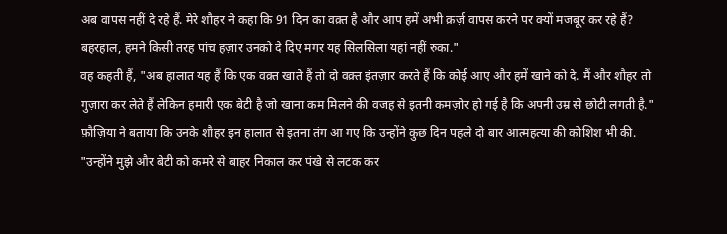अब वापस नहीं दे रहे हैं. मेरे शौहर ने कहा कि 91 दिन का वक़्त है और आप हमें अभी क़र्ज़ वापस करने पर क्यों मजबूर कर रहे हैं? बहरहाल, हमने किसी तरह पांच हज़ार उनको दे दिए मगर यह सिलसिला यहां नहीं रुका."
वह कहती हैं, "अब हालात यह हैं कि एक वक़्त खाते हैं तो दो वक़्त इंतज़ार करते हैं कि कोई आए और हमें खाने को दे. मैं और शौहर तो गुज़ारा कर लेते हैं लेकिन हमारी एक बेटी है जो खाना कम मिलने की वजह से इतनी कमज़ोर हो गई है कि अपनी उम्र से छोटी लगती है."
फ़ौज़िया ने बताया कि उनके शौहर इन हालात से इतना तंग आ गए कि उन्होंने कुछ दिन पहले दो बार आत्महत्या की कोशिश भी की.
"उन्होंने मुझे और बेटी को कमरे से बाहर निकाल कर पंखे से लटक कर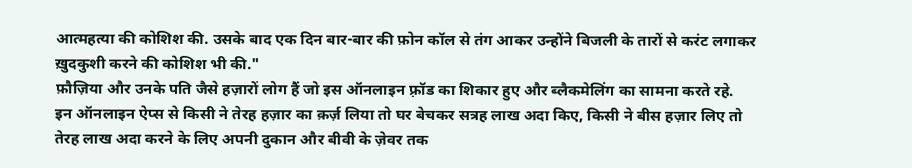आत्महत्या की कोशिश की. उसके बाद एक दिन बार-बार की फ़ोन कॉल से तंग आकर उन्होंने बिजली के तारों से करंट लगाकर ख़ुदकुशी करने की कोशिश भी की."
फ़ौज़िया और उनके पति जैसे हज़ारों लोग हैं जो इस ऑनलाइन फ़्रॉड का शिकार हुए और ब्लैकमेलिंग का सामना करते रहे.
इन ऑनलाइन ऐप्स से किसी ने तेरह हज़ार का क़र्ज़ लिया तो घर बेचकर सत्रह लाख अदा किए, किसी ने बीस हज़ार लिए तो तेरह लाख अदा करने के लिए अपनी दुकान और बीवी के ज़ेवर तक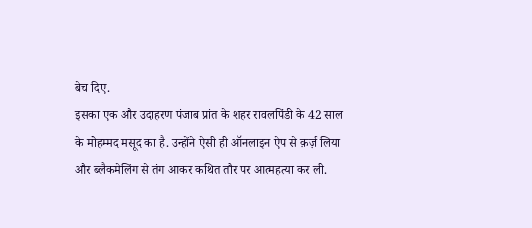बेच दिए.
इसका एक और उदाहरण पंजाब प्रांत के शहर रावलपिंडी के 42 साल के मोहम्मद मसूद का है. उन्होंने ऐसी ही ऑनलाइन ऐप से क़र्ज़ लिया और ब्लैकमेलिंग से तंग आकर कथित तौर पर आत्महत्या कर ली.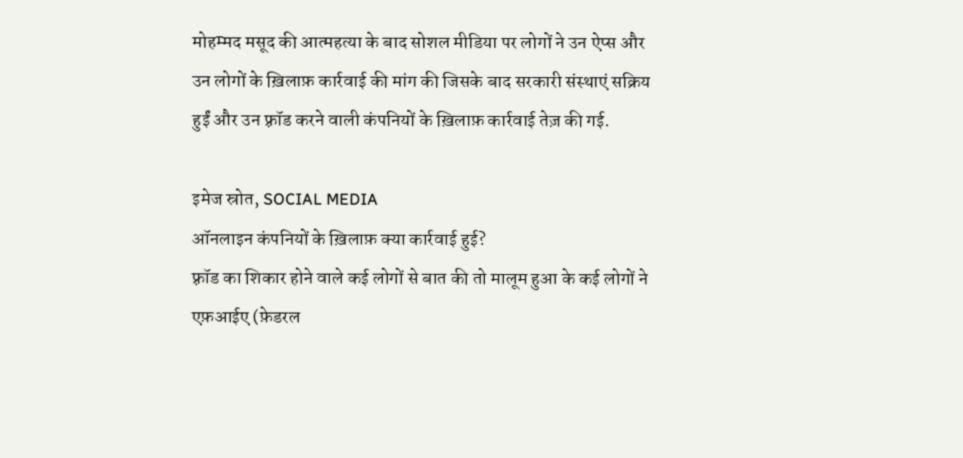मोहम्मद मसूद की आत्महत्या के बाद सोशल मीडिया पर लोगों ने उन ऐप्स और उन लोगों के ख़िलाफ़ कार्रवाई की मांग की जिसके बाद सरकारी संस्थाएं सक्रिय हुईं और उन फ़्रॉड करने वाली कंपनियों के ख़िलाफ़ कार्रवाई तेज़ की गई.

इमेज स्रोत, SOCIAL MEDIA
ऑनलाइन कंपनियों के ख़िलाफ़ क्या कार्रवाई हुई?
फ़्रॉड का शिकार होने वाले कई लोगों से बात की तो मालूम हुआ के कई लोगों ने एफ़आईए (फ़ेडरल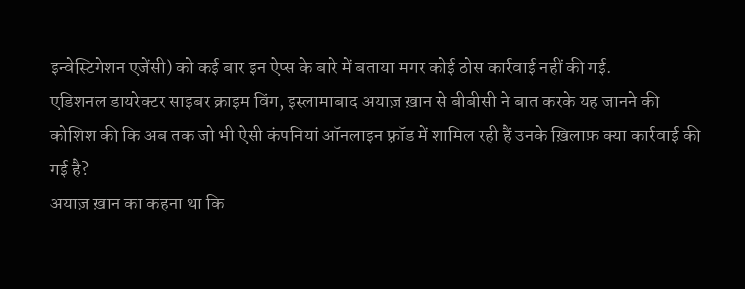इन्वेस्टिगेशन एजेंसी) को कई बार इन ऐप्स के बारे में बताया मगर कोई ठोस कार्रवाई नहीं की गई.
एडिशनल डायरेक्टर साइबर क्राइम विंग, इस्लामाबाद अयाज़ ख़ान से बीबीसी ने बात करके यह जानने की कोशिश की कि अब तक जो भी ऐसी कंपनियां ऑनलाइन फ़्रॉड में शामिल रही हैं उनके ख़िलाफ़ क्या कार्रवाई की गई है?
अयाज़ ख़ान का कहना था कि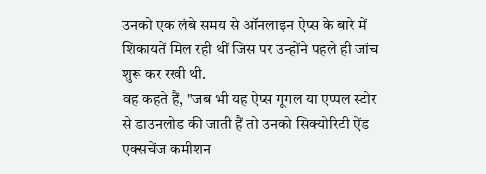उनको एक लंबे समय से ऑनलाइन ऐप्स के बारे में शिकायतें मिल रही थीं जिस पर उन्होंने पहले ही जांच शुरू कर रखी थी.
वह कहते हैं, "जब भी यह ऐप्स गूगल या एप्पल स्टोर से डाउनलोड की जाती हैं तो उनको सिक्योरिटी ऐंड एक्सचेंज कमीशन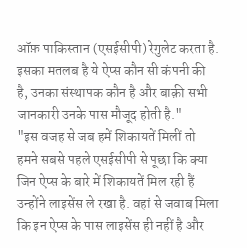ऑफ़ पाकिस्तान (एसईसीपी) रेगुलेट करता है. इसका मतलब है ये ऐप्स कौन सी कंपनी की है, उनका संस्थापक कौन है और बाक़ी सभी जानकारी उनके पास मौजूद होती है."
"इस वजह से जब हमें शिकायतें मिलीं तो हमने सबसे पहले एसईसीपी से पूछा कि क्या जिन ऐप्स के बारे में शिकायतें मिल रही हैं उन्होंने लाइसेंस ले रखा है. वहां से जवाब मिला कि इन ऐप्स के पास लाइसेंस ही नहीं है और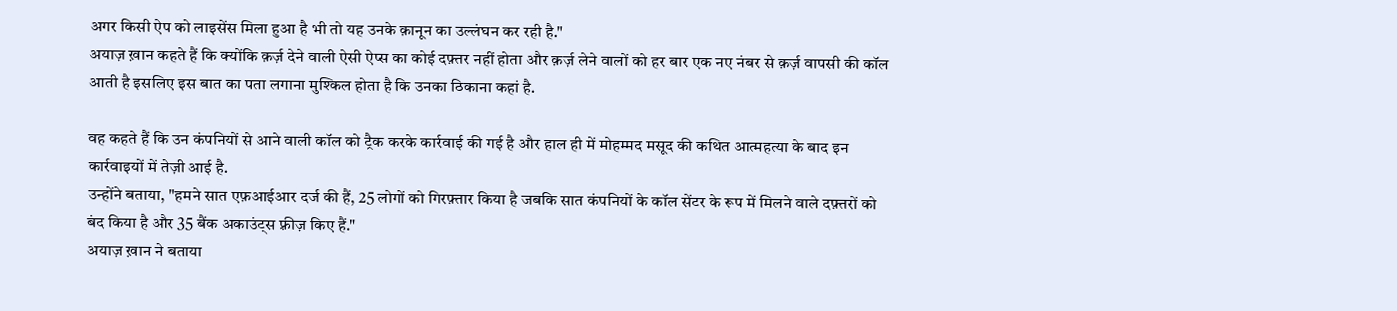अगर किसी ऐप को लाइसेंस मिला हुआ है भी तो यह उनके क़ानून का उल्लंघन कर रही है."
अयाज़ ख़ान कहते हैं कि क्योंकि क़र्ज़ देने वाली ऐसी ऐप्स का कोई दफ़्तर नहीं होता और क़र्ज़ लेने वालों को हर बार एक नए नंबर से क़र्ज़ वापसी की कॉल आती है इसलिए इस बात का पता लगाना मुश्किल होता है कि उनका ठिकाना कहां है.

वह कहते हैं कि उन कंपनियों से आने वाली कॉल को ट्रैक करके कार्रवाई की गई है और हाल ही में मोहम्मद मसूद की कथित आत्महत्या के बाद इन कार्रवाइयों में तेज़ी आई है.
उन्होंने बताया, "हमने सात एफ़आईआर दर्ज की हैं, 25 लोगों को गिरफ़्तार किया है जबकि सात कंपनियों के कॉल सेंटर के रूप में मिलने वाले दफ़्तरों को बंद किया है और 35 बैंक अकाउंट्स फ़्रीज़ किए हैं."
अयाज़ ख़ान ने बताया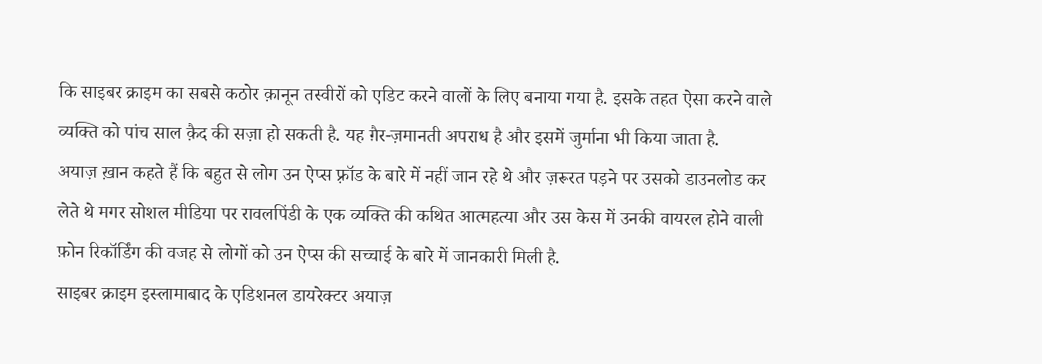कि साइबर क्राइम का सबसे कठोर क़ानून तस्वीरों को एडिट करने वालों के लिए बनाया गया है. इसके तहत ऐसा करने वाले व्यक्ति को पांच साल क़ैद की सज़ा हो सकती है. यह ग़ैर-ज़मानती अपराध है और इसमें जुर्माना भी किया जाता है.
अयाज़ ख़ान कहते हैं कि बहुत से लोग उन ऐप्स फ़्रॉड के बारे में नहीं जान रहे थे और ज़रूरत पड़ने पर उसको डाउनलोड कर लेते थे मगर सोशल मीडिया पर रावलपिंडी के एक व्यक्ति की कथित आत्महत्या और उस केस में उनकी वायरल होने वाली फ़ोन रिकॉर्डिंग की वजह से लोगों को उन ऐप्स की सच्चाई के बारे में जानकारी मिली है.
साइबर क्राइम इस्लामाबाद के एडिशनल डायरेक्टर अयाज़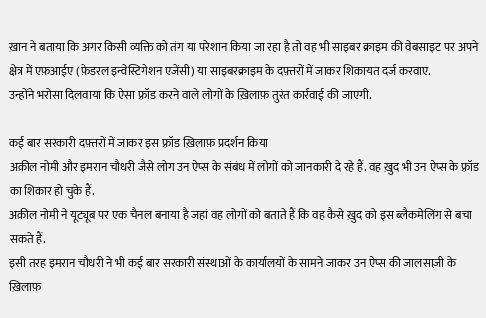ख़ान ने बताया कि अगर किसी व्यक्ति को तंग या परेशान किया जा रहा है तो वह भी साइबर क्राइम की वेबसाइट पर अपने क्षेत्र में एफ़आईए (फ़ेडरल इन्वेस्टिगेशन एजेंसी) या साइबरक्राइम के दफ़्तरों में जाकर शिकायत दर्ज करवाए.
उन्होंने भरोसा दिलवाया कि ऐसा फ़्रॉड करने वाले लोगों के ख़िलाफ़ तुरंत कार्रवाई की जाएगी.

कई बार सरकारी दफ़्तरों में जाकर इस फ़्रॉड ख़िलाफ़ प्रदर्शन किया
अक़ील नोमी और इमरान चौधरी जैसे लोग उन ऐप्स के संबंध में लोगों को जानकारी दे रहे हैं. वह ख़ुद भी उन ऐप्स के फ़्रॉड का शिकार हो चुके हैं.
अक़ील नोमी ने यूट्यूब पर एक चैनल बनाया है जहां वह लोगों को बताते हैं कि वह कैसे ख़ुद को इस ब्लैकमेलिंग से बचा सकते हैं.
इसी तरह इमरान चौधरी ने भी कई बार सरकारी संस्थाओं के कार्यालयों के सामने जाकर उन ऐप्स की जालसाज़ी के ख़िलाफ़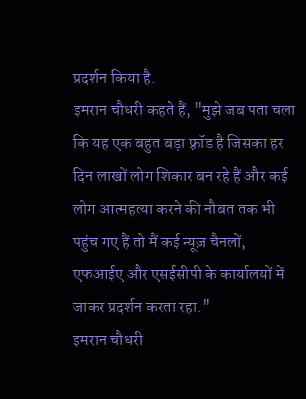प्रदर्शन किया है.
इमरान चौधरी कहते हैं, "मुझे जब पता चला कि यह एक बहुत बड़ा फ़्रॉड है जिसका हर दिन लाखों लोग शिकार बन रहे हैं और कई लोग आत्महत्या करने की नौबत तक भी पहुंच गए हैं तो मैं कई न्यूज़ चैनलों, एफआईए और एसईसीपी के कार्यालयों में जाकर प्रदर्शन करता रहा."
इमरान चौधरी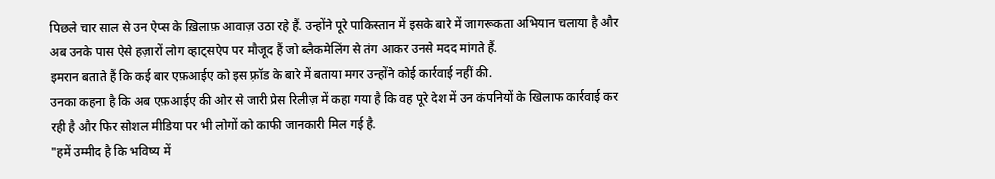पिछले चार साल से उन ऐप्स के ख़िलाफ़ आवाज़ उठा रहे हैं. उन्होंने पूरे पाकिस्तान में इसके बारे में जागरूकता अभियान चलाया है और अब उनके पास ऐसे हज़ारों लोग व्हाट्सऐप पर मौजूद हैं जो ब्लैकमेलिंग से तंग आकर उनसे मदद मांगते हैं.
इमरान बताते हैं कि कई बार एफ़आईए को इस फ़्रॉड के बारे में बताया मगर उन्होंने कोई कार्रवाई नहीं की.
उनका कहना है कि अब एफ़आईए की ओर से जारी प्रेस रिलीज़ में कहा गया है कि वह पूरे देश में उन कंपनियों के खिलाफ कार्रवाई कर रही है और फिर सोशल मीडिया पर भी लोगों को काफी जानकारी मिल गई है.
"हमें उम्मीद है कि भविष्य में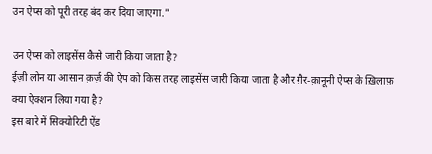उन ऐप्स को पूरी तरह बंद कर दिया जाएगा."

उन ऐप्स को लाइसेंस कैसे जारी किया जाता है?
ईज़ी लोन या आसान क़र्ज़ की ऐप को किस तरह लाइसेंस जारी किया जाता है और ग़ैर-क़ानूनी ऐप्स के ख़िलाफ़ क्या ऐक्शन लिया गया है?
इस बारे में सिक्योरिटी ऐंड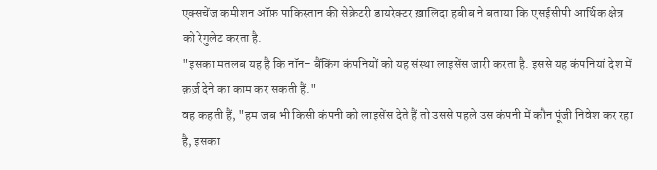एक्सचेंज कमीशन ऑफ़ पाकिस्तान की सेक्रेटरी डायरेक्टर ख़ालिदा हबीब ने बताया कि एसईसीपी आर्थिक क्षेत्र को रेगुलेट करता है.
"इसका मतलब यह है कि नॉन- बैंकिंग कंपनियों को यह संस्था लाइसेंस जारी करता है. इससे यह कंपनियां देश में क़र्ज़ देने का काम कर सकती हैं."
वह कहती हैं, "हम जब भी किसी कंपनी को लाइसेंस देते हैं तो उससे पहले उस कंपनी में कौन पूंजी निवेश कर रहा है, इसका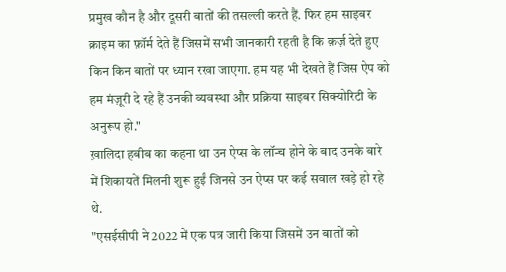प्रमुख कौन है और दूसरी बातों की तसल्ली करते हैं. फिर हम साइबर क्राइम का फ़ॉर्म देते हैं जिसमें सभी जानकारी रहती है कि क़र्ज़ देते हुए किन किन बातों पर ध्यान रखा जाएगा. हम यह भी देखते हैं जिस ऐप को हम मंज़ूरी दे रहे हैं उनकी व्यवस्था और प्रक्रिया साइबर सिक्योरिटी के अनुरूप हो."
ख़ालिदा हबीब का कहना था उन ऐप्स के लॉन्च होने के बाद उनके बारे में शिकायतें मिलनी शुरू हुईं जिनसे उन ऐप्स पर कई सवाल खड़े हो रहे थे.
"एसईसीपी ने 2022 में एक पत्र जारी किया जिसमें उन बातों को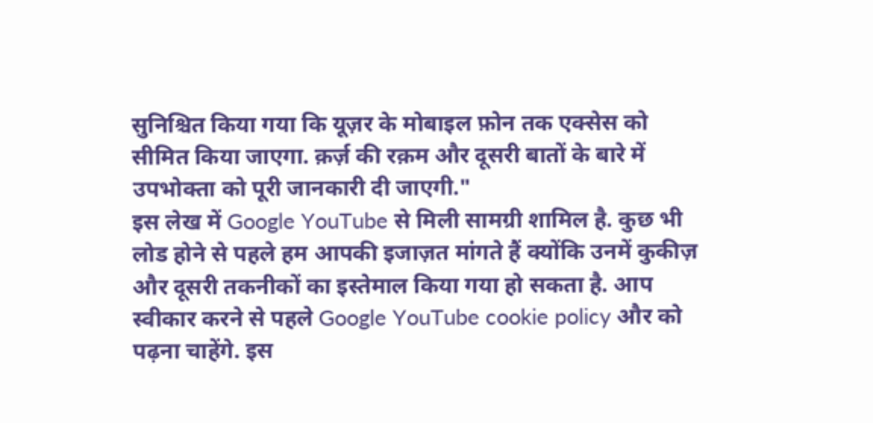सुनिश्चित किया गया कि यूज़र के मोबाइल फ़ोन तक एक्सेस को सीमित किया जाएगा. क़र्ज़ की रक़म और दूसरी बातों के बारे में उपभोक्ता को पूरी जानकारी दी जाएगी."
इस लेख में Google YouTube से मिली सामग्री शामिल है. कुछ भी लोड होने से पहले हम आपकी इजाज़त मांगते हैं क्योंकि उनमें कुकीज़ और दूसरी तकनीकों का इस्तेमाल किया गया हो सकता है. आप स्वीकार करने से पहले Google YouTube cookie policy और को पढ़ना चाहेंगे. इस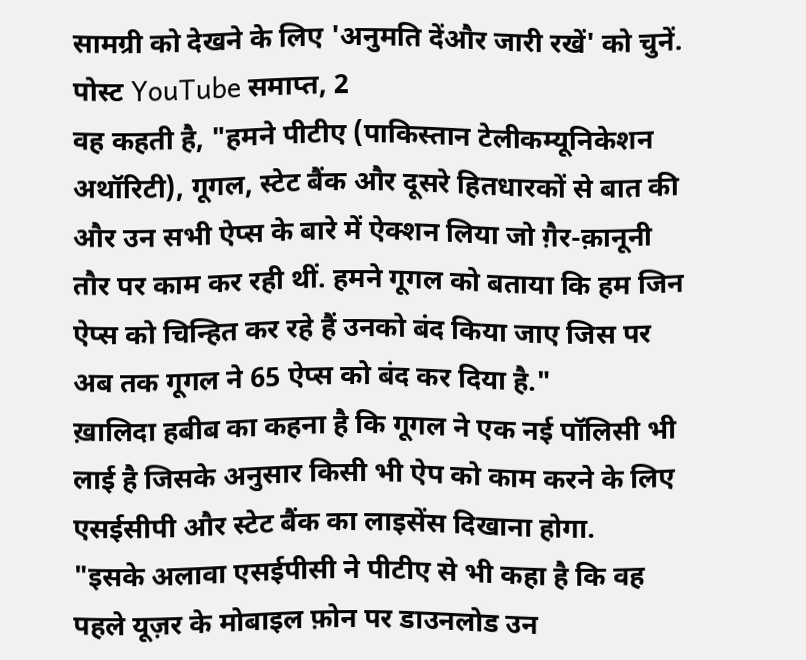सामग्री को देखने के लिए 'अनुमति देंऔर जारी रखें' को चुनें.
पोस्ट YouTube समाप्त, 2
वह कहती है, "हमने पीटीए (पाकिस्तान टेलीकम्यूनिकेशन अथॉरिटी), गूगल, स्टेट बैंक और दूसरे हितधारकों से बात की और उन सभी ऐप्स के बारे में ऐक्शन लिया जो ग़ैर-क़ानूनी तौर पर काम कर रही थीं. हमने गूगल को बताया कि हम जिन ऐप्स को चिन्हित कर रहे हैं उनको बंद किया जाए जिस पर अब तक गूगल ने 65 ऐप्स को बंद कर दिया है."
ख़ालिदा हबीब का कहना है कि गूगल ने एक नई पॉलिसी भी लाई है जिसके अनुसार किसी भी ऐप को काम करने के लिए एसईसीपी और स्टेट बैंक का लाइसेंस दिखाना होगा.
"इसके अलावा एसईपीसी ने पीटीए से भी कहा है कि वह पहले यूज़र के मोबाइल फ़ोन पर डाउनलोड उन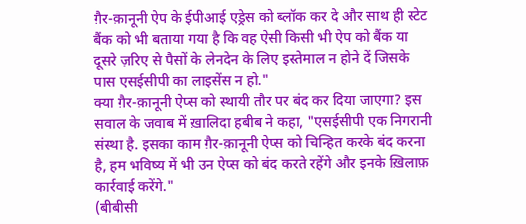ग़ैर-क़ानूनी ऐप के ईपीआई एड्रेस को ब्लॉक कर दे और साथ ही स्टेट बैंक को भी बताया गया है कि वह ऐसी किसी भी ऐप को बैंक या दूसरे ज़रिए से पैसों के लेनदेन के लिए इस्तेमाल न होने दें जिसके पास एसईसीपी का लाइसेंस न हो."
क्या ग़ैर-क़ानूनी ऐप्स को स्थायी तौर पर बंद कर दिया जाएगा? इस सवाल के जवाब में ख़ालिदा हबीब ने कहा, "एसईसीपी एक निगरानी संस्था है. इसका काम ग़ैर-क़ानूनी ऐप्स को चिन्हित करके बंद करना है, हम भविष्य में भी उन ऐप्स को बंद करते रहेंगे और इनके ख़िलाफ़ कार्रवाई करेंगे."
(बीबीसी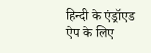हिन्दी के एंड्रॉएड ऐप के लिए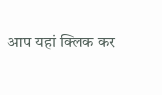आप यहां क्लिक कर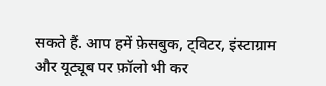सकते हैं. आप हमें फ़ेसबुक, ट्विटर, इंस्टाग्राम और यूट्यूब पर फ़ॉलो भी कर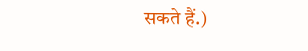सकते हैं.)